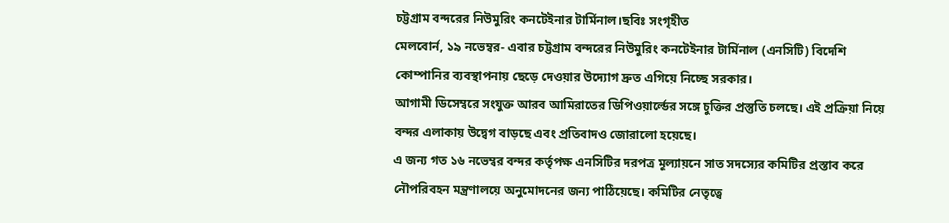চট্টগ্রাম বন্দরের নিউমুরিং কনটেইনার টার্মিনাল।ছবিঃ সংগৃহীত
মেলবোর্ন, ১৯ নভেম্বর- এবার চট্টগ্রাম বন্দরের নিউমুরিং কনটেইনার টার্মিনাল (এনসিটি) বিদেশি কোম্পানির ব্যবস্থাপনায় ছেড়ে দেওয়ার উদ্যোগ দ্রুত এগিয়ে নিচ্ছে সরকার।
আগামী ডিসেম্বরে সংযুক্ত আরব আমিরাতের ডিপিওয়ার্ল্ডের সঙ্গে চুক্তির প্রস্তুতি চলছে। এই প্রক্রিয়া নিয়ে বন্দর এলাকায় উদ্বেগ বাড়ছে এবং প্রতিবাদও জোরালো হয়েছে।
এ জন্য গত ১৬ নভেম্বর বন্দর কর্তৃপক্ষ এনসিটির দরপত্র মূল্যায়নে সাত সদস্যের কমিটির প্রস্তাব করে নৌপরিবহন মন্ত্রণালয়ে অনুমোদনের জন্য পাঠিয়েছে। কমিটির নেতৃত্বে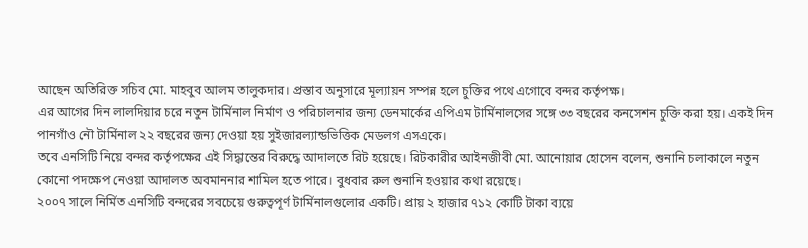আছেন অতিরিক্ত সচিব মো. মাহবুব আলম তালুকদার। প্রস্তাব অনুসারে মূল্যায়ন সম্পন্ন হলে চুক্তির পথে এগোবে বন্দর কর্তৃপক্ষ।
এর আগের দিন লালদিয়ার চরে নতুন টার্মিনাল নির্মাণ ও পরিচালনার জন্য ডেনমার্কের এপিএম টার্মিনালসের সঙ্গে ৩৩ বছরের কনসেশন চুক্তি করা হয়। একই দিন পানগাঁও নৌ টার্মিনাল ২২ বছরের জন্য দেওয়া হয় সুইজারল্যান্ডভিত্তিক মেডলগ এসএকে।
তবে এনসিটি নিয়ে বন্দর কর্তৃপক্ষের এই সিদ্ধান্তের বিরুদ্ধে আদালতে রিট হয়েছে। রিটকারীর আইনজীবী মো. আনোয়ার হোসেন বলেন, শুনানি চলাকালে নতুন কোনো পদক্ষেপ নেওয়া আদালত অবমাননার শামিল হতে পারে। বুধবার রুল শুনানি হওয়ার কথা রয়েছে।
২০০৭ সালে নির্মিত এনসিটি বন্দরের সবচেয়ে গুরুত্বপূর্ণ টার্মিনালগুলোর একটি। প্রায় ২ হাজার ৭১২ কোটি টাকা ব্যয়ে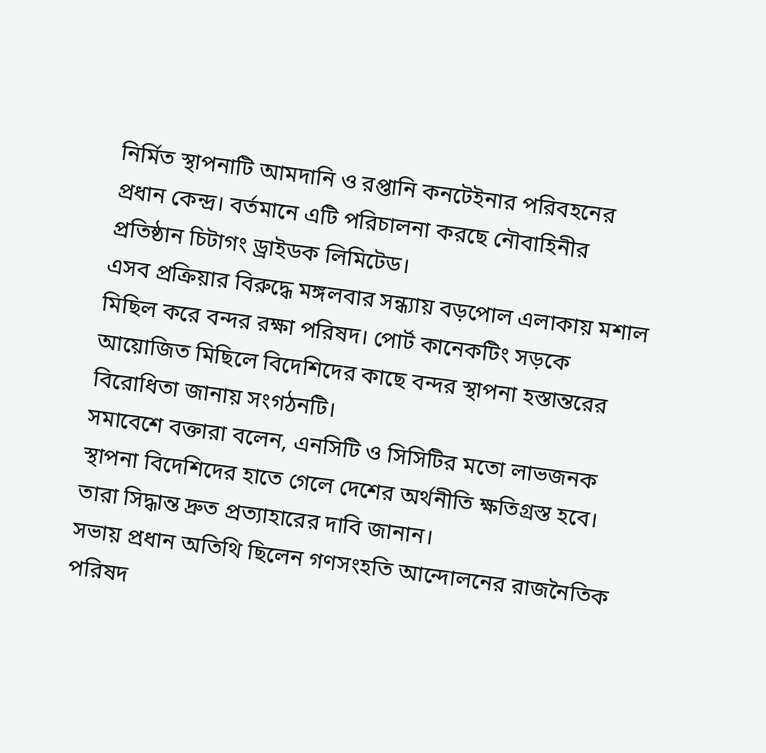নির্মিত স্থাপনাটি আমদানি ও রপ্তানি কনটেইনার পরিবহনের প্রধান কেন্দ্র। বর্তমানে এটি পরিচালনা করছে নৌবাহিনীর প্রতিষ্ঠান চিটাগং ড্রাইডক লিমিটেড।
এসব প্রক্রিয়ার বিরুদ্ধে মঙ্গলবার সন্ধ্যায় বড়পোল এলাকায় মশাল মিছিল করে বন্দর রক্ষা পরিষদ। পোর্ট কানেকটিং সড়কে আয়োজিত মিছিলে বিদেশিদের কাছে বন্দর স্থাপনা হস্তান্তরের বিরোধিতা জানায় সংগঠনটি।
সমাবেশে বক্তারা বলেন, এনসিটি ও সিসিটির মতো লাভজনক স্থাপনা বিদেশিদের হাতে গেলে দেশের অর্থনীতি ক্ষতিগ্রস্ত হবে। তারা সিদ্ধান্ত দ্রুত প্রত্যাহারের দাবি জানান।
সভায় প্রধান অতিথি ছিলেন গণসংহতি আন্দোলনের রাজনৈতিক পরিষদ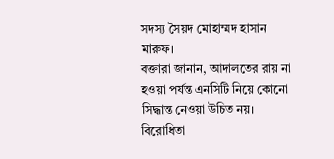সদস্য সৈয়দ মোহাম্মদ হাসান মারুফ।
বক্তারা জানান, আদালতের রায় না হওয়া পর্যন্ত এনসিটি নিয়ে কোনো সিদ্ধান্ত নেওয়া উচিত নয়। বিরোধিতা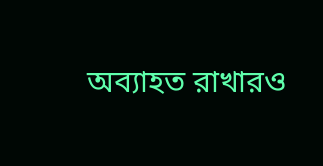অব্যাহত রাখারও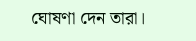ঘোষণা দেন তারা।